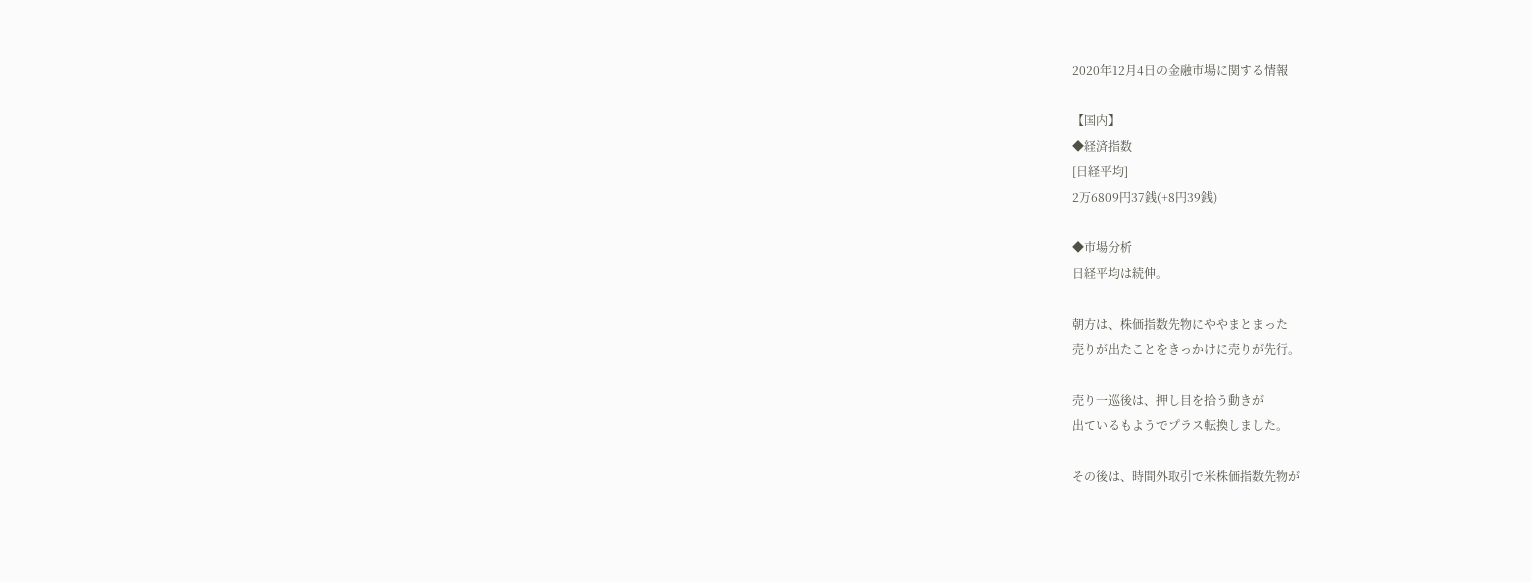2020年12月4日の金融市場に関する情報

【国内】
◆経済指数
[日経平均]
2万6809円37銭(+8円39銭)

◆市場分析
日経平均は続伸。

朝方は、株価指数先物にややまとまった
売りが出たことをきっかけに売りが先行。

売り一巡後は、押し目を拾う動きが
出ているもようでプラス転換しました。

その後は、時間外取引で米株価指数先物が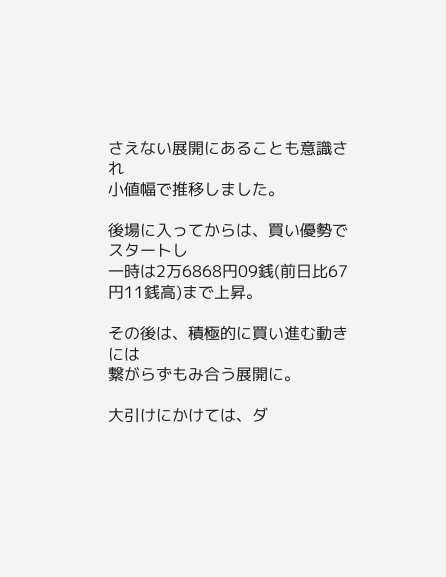さえない展開にあることも意識され
小値幅で推移しました。

後場に入ってからは、買い優勢でスタートし
一時は2万6868円09銭(前日比67円11銭高)まで上昇。

その後は、積極的に買い進む動きには
繋がらずもみ合う展開に。

大引けにかけては、ダ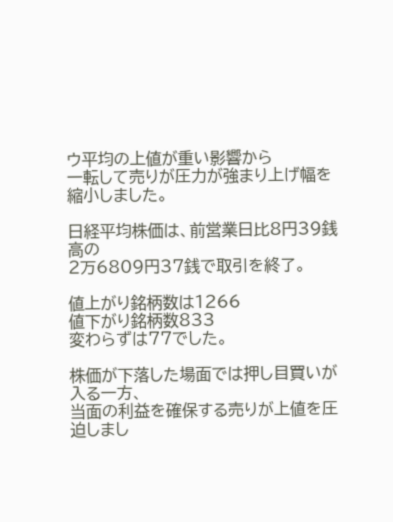ウ平均の上値が重い影響から
一転して売りが圧力が強まり上げ幅を縮小しました。

日経平均株価は、前営業日比8円39銭高の
2万6809円37銭で取引を終了。

値上がり銘柄数は1266
値下がり銘柄数833
変わらずは77でした。

株価が下落した場面では押し目買いが入る一方、
当面の利益を確保する売りが上値を圧迫しまし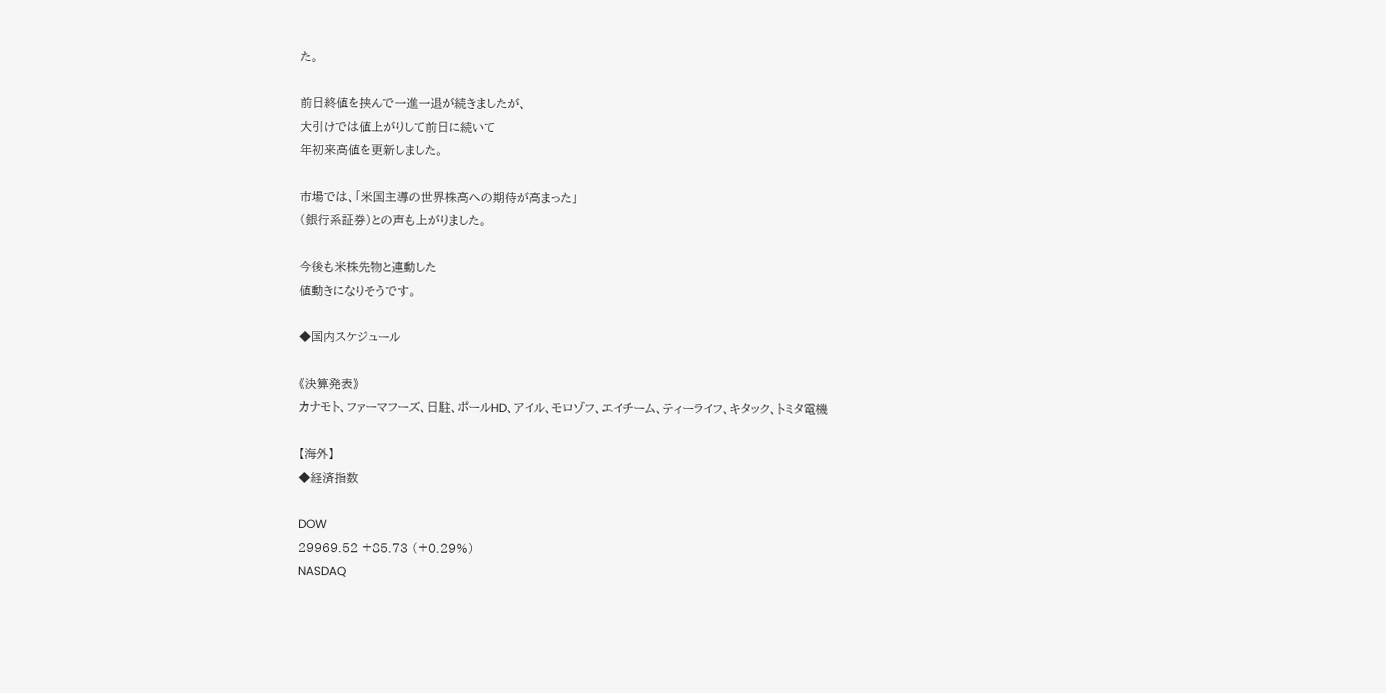た。

前日終値を挟んで一進一退が続きましたが、
大引けでは値上がりして前日に続いて
年初来高値を更新しました。

市場では、「米国主導の世界株高への期待が高まった」
(銀行系証券)との声も上がりました。

今後も米株先物と連動した
値動きになりそうです。

◆国内スケジュール

《決算発表》
カナモト、ファーマフーズ、日駐、ポールHD、アイル、モロゾフ、エイチーム、ティーライフ、キタック、トミタ電機

【海外】
◆経済指数

DOW
29969.52 +85.73 (+0.29%)
NASDAQ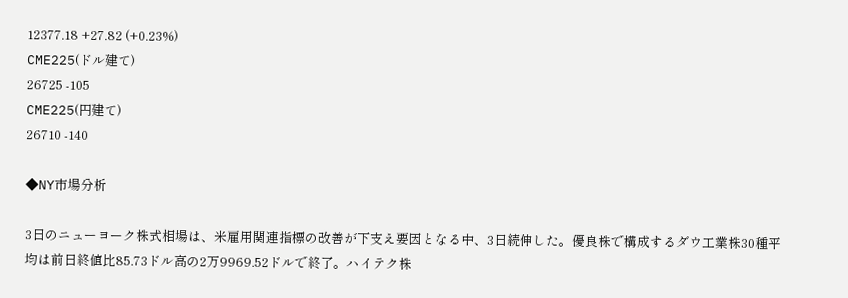12377.18 +27.82 (+0.23%)
CME225(ドル建て)
26725 -105
CME225(円建て)
26710 -140

◆NY市場分析

3日のニューヨーク株式相場は、米雇用関連指標の改善が下支え要因となる中、3日続伸した。優良株で構成するダウ工業株30種平均は前日終値比85.73ドル高の2万9969.52ドルで終了。ハイテク株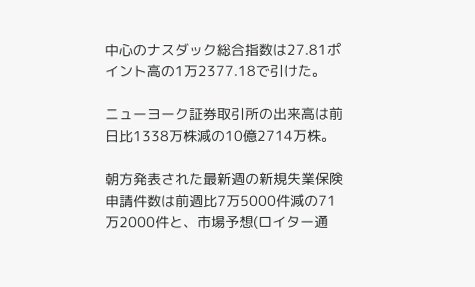中心のナスダック総合指数は27.81ポイント高の1万2377.18で引けた。

ニューヨーク証券取引所の出来高は前日比1338万株減の10億2714万株。

朝方発表された最新週の新規失業保険申請件数は前週比7万5000件減の71万2000件と、市場予想(ロイター通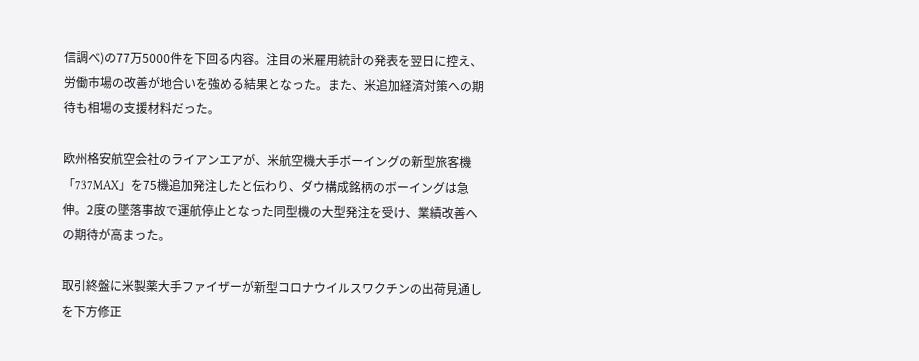信調べ)の77万5000件を下回る内容。注目の米雇用統計の発表を翌日に控え、労働市場の改善が地合いを強める結果となった。また、米追加経済対策への期待も相場の支援材料だった。

欧州格安航空会社のライアンエアが、米航空機大手ボーイングの新型旅客機「737MAX」を75機追加発注したと伝わり、ダウ構成銘柄のボーイングは急伸。2度の墜落事故で運航停止となった同型機の大型発注を受け、業績改善への期待が高まった。

取引終盤に米製薬大手ファイザーが新型コロナウイルスワクチンの出荷見通しを下方修正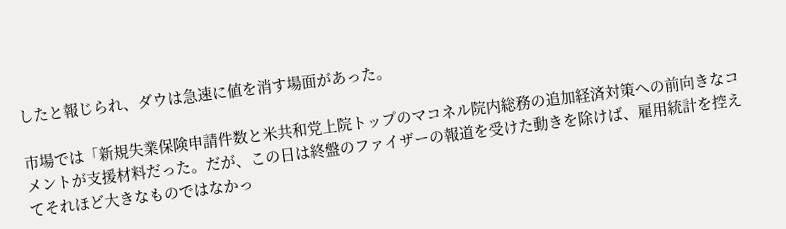したと報じられ、ダウは急速に値を消す場面があった。

市場では「新規失業保険申請件数と米共和党上院トップのマコネル院内総務の追加経済対策への前向きなコメントが支援材料だった。だが、この日は終盤のファイザーの報道を受けた動きを除けば、雇用統計を控えてそれほど大きなものではなかっ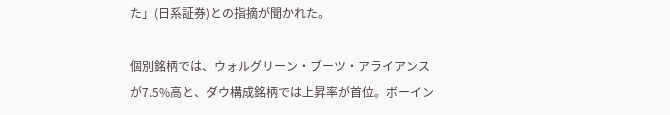た」(日系証券)との指摘が聞かれた。

個別銘柄では、ウォルグリーン・ブーツ・アライアンスが7.5%高と、ダウ構成銘柄では上昇率が首位。ボーイン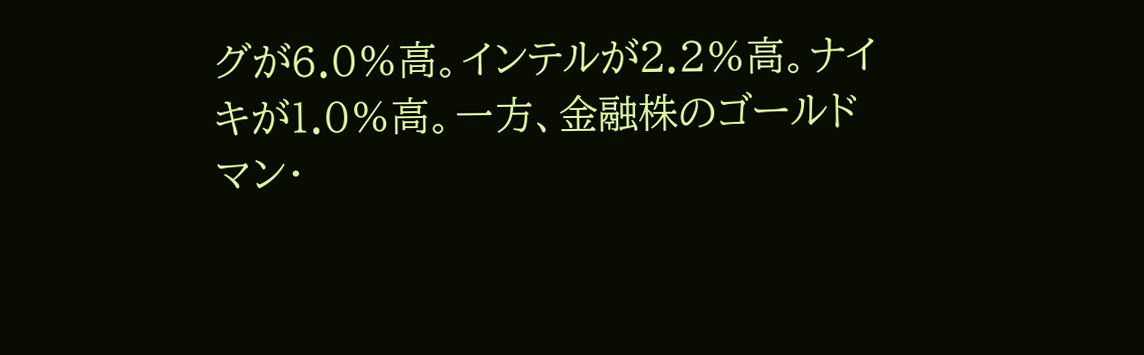グが6.0%高。インテルが2.2%高。ナイキが1.0%高。一方、金融株のゴールドマン・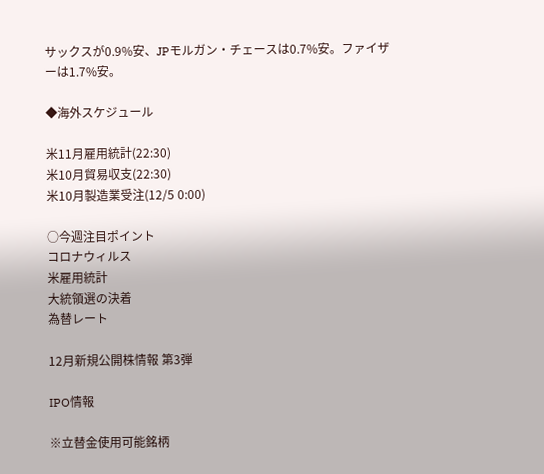サックスが0.9%安、JPモルガン・チェースは0.7%安。ファイザーは1.7%安。

◆海外スケジュール

米11月雇用統計(22:30)
米10月貿易収支(22:30)
米10月製造業受注(12/5 0:00)

○今週注目ポイント
コロナウィルス
米雇用統計
大統領選の決着
為替レート

12月新規公開株情報 第3弾

IPO情報

※立替金使用可能銘柄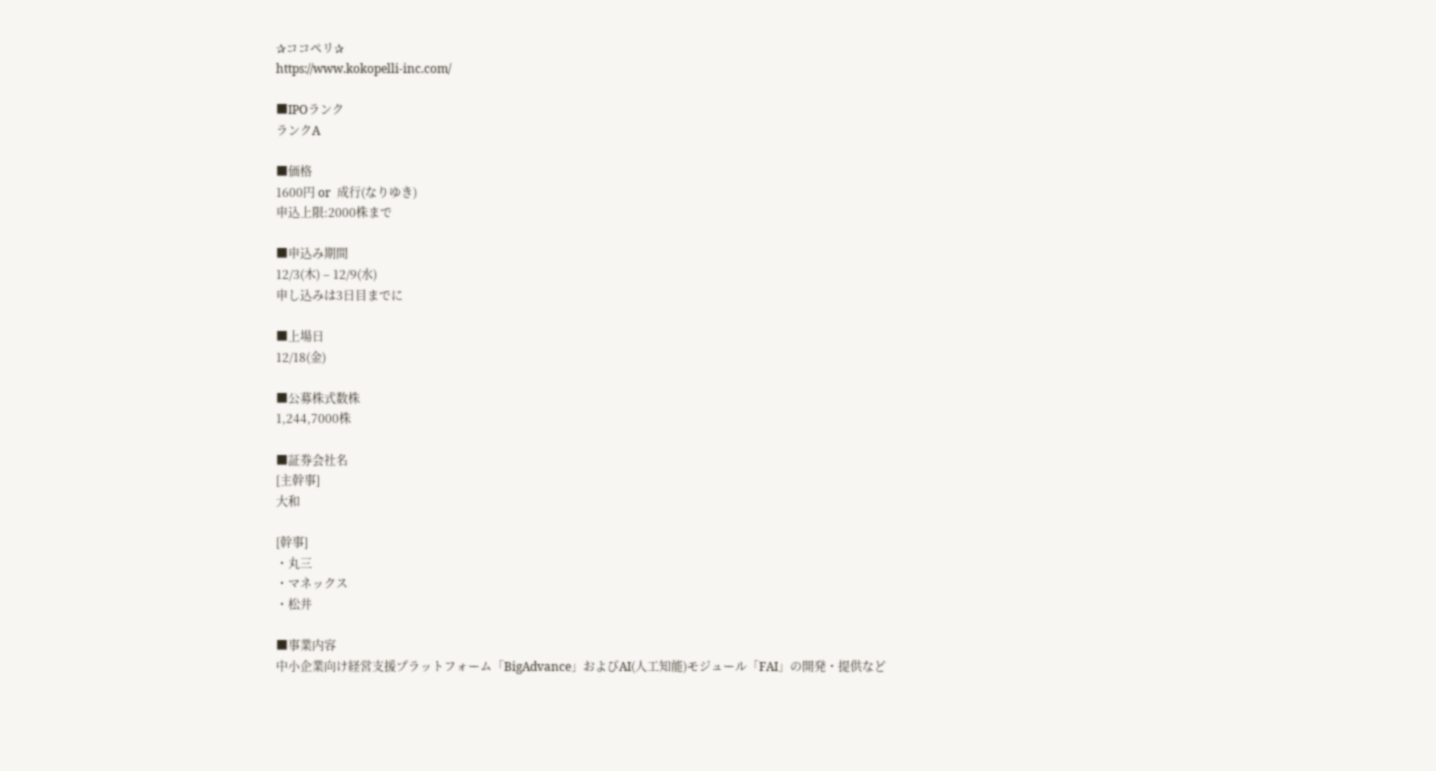✰ココペリ✰
https://www.kokopelli-inc.com/

■IPOランク
ランクA

■価格
1600円 or  成行(なりゆき)
申込上限:2000株まで

■申込み期間
12/3(木) – 12/9(水)
申し込みは3日目までに

■上場日
12/18(金)

■公募株式数株
1,244,7000株

■証券会社名
[主幹事]
大和

[幹事]
・丸三
・マネックス
・松井

■事業内容
中小企業向け経営支援プラットフォーム「BigAdvance」およびAI(人工知能)モジュール「FAI」の開発・提供など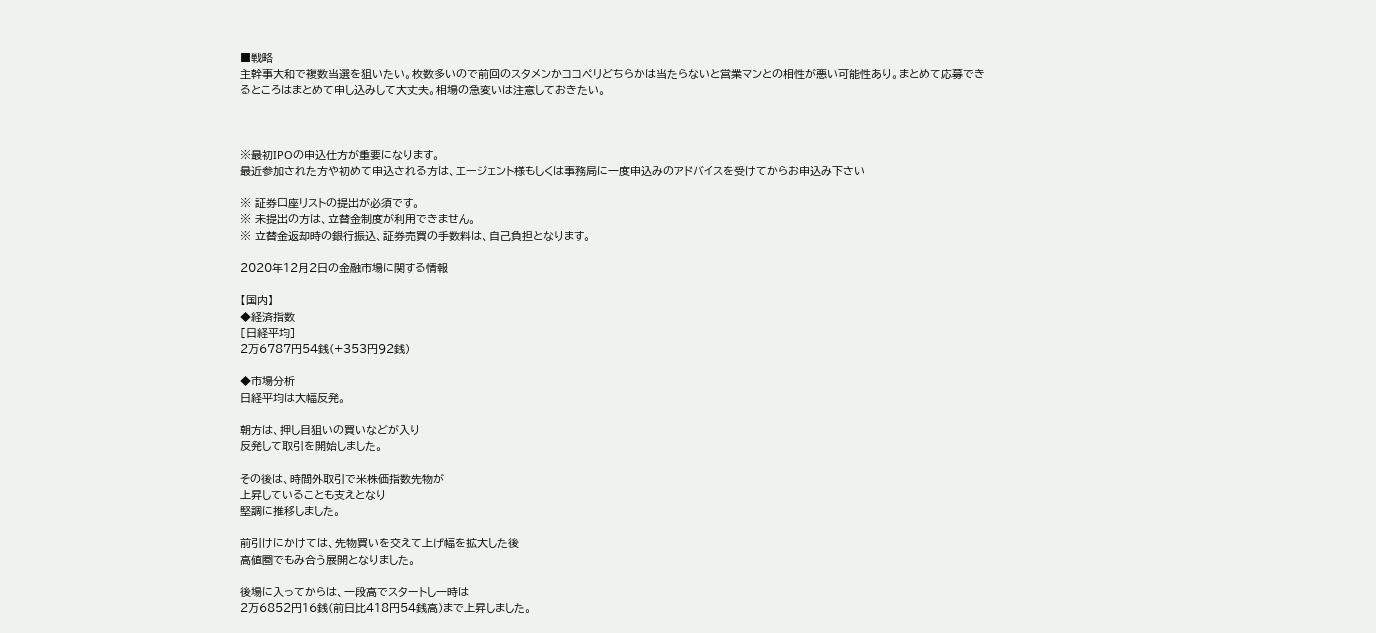■戦略
主幹事大和で複数当選を狙いたい。枚数多いので前回のスタメンかココペリどちらかは当たらないと営業マンとの相性が悪い可能性あり。まとめて応募できるところはまとめて申し込みして大丈夫。相場の急変いは注意しておきたい。



※最初IPOの申込仕方が重要になります。
最近参加された方や初めて申込される方は、エージェント様もしくは事務局に一度申込みのアドバイスを受けてからお申込み下さい

※ 証券口座リストの提出が必須です。
※ 未提出の方は、立替金制度が利用できません。
※ 立替金返却時の銀行振込、証券売買の手数料は、自己負担となります。

2020年12月2日の金融市場に関する情報

【国内】
◆経済指数
[日経平均]
2万6787円54銭(+353円92銭)

◆市場分析
日経平均は大幅反発。

朝方は、押し目狙いの買いなどが入り
反発して取引を開始しました。

その後は、時間外取引で米株価指数先物が
上昇していることも支えとなり
堅調に推移しました。

前引けにかけては、先物買いを交えて上げ幅を拡大した後
高値圏でもみ合う展開となりました。

後場に入ってからは、一段高でスタートし一時は
2万6852円16銭(前日比418円54銭高)まで上昇しました。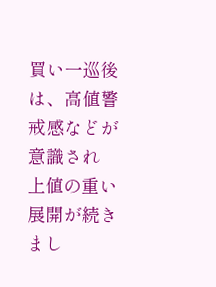買い一巡後は、高値警戒感などが意識され
上値の重い展開が続きまし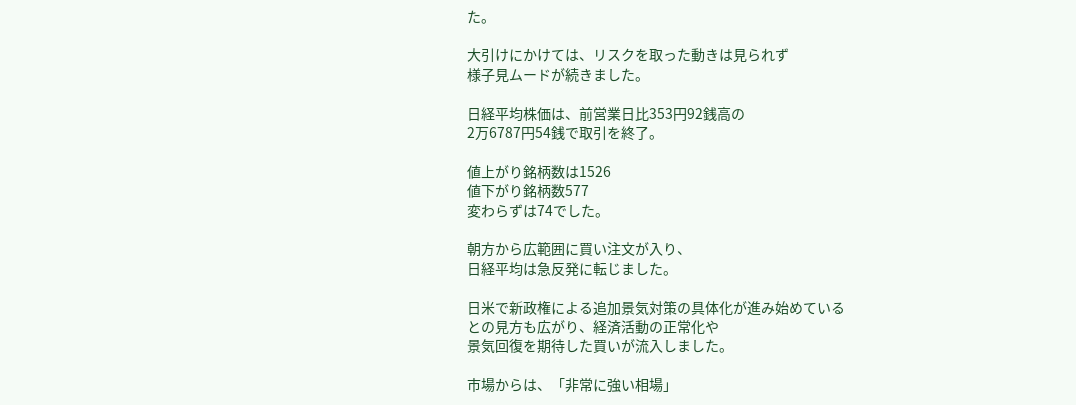た。

大引けにかけては、リスクを取った動きは見られず
様子見ムードが続きました。

日経平均株価は、前営業日比353円92銭高の
2万6787円54銭で取引を終了。

値上がり銘柄数は1526
値下がり銘柄数577
変わらずは74でした。

朝方から広範囲に買い注文が入り、
日経平均は急反発に転じました。

日米で新政権による追加景気対策の具体化が進み始めている
との見方も広がり、経済活動の正常化や
景気回復を期待した買いが流入しました。

市場からは、「非常に強い相場」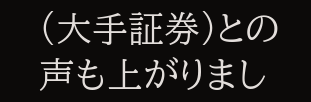(大手証券)との声も上がりまし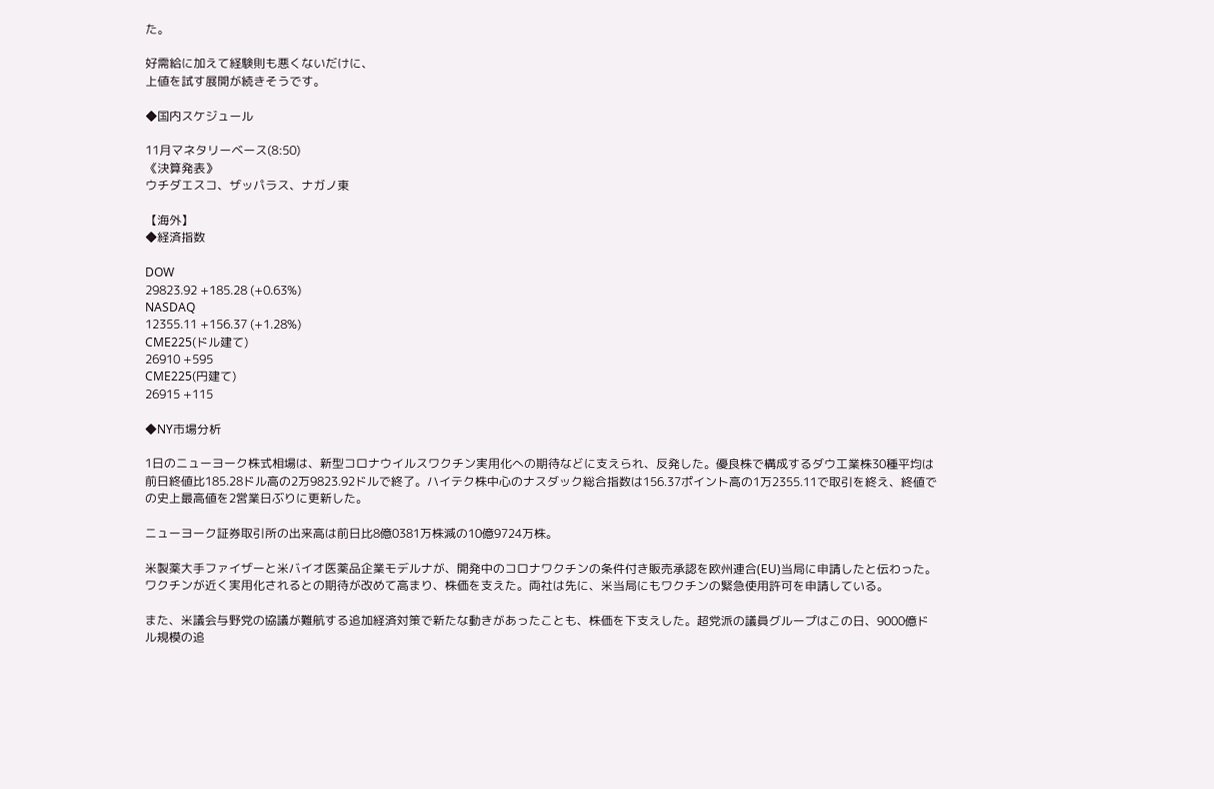た。

好需給に加えて経験則も悪くないだけに、
上値を試す展開が続きそうです。

◆国内スケジュール

11月マネタリーベース(8:50)
《決算発表》
ウチダエスコ、ザッパラス、ナガノ東

【海外】
◆経済指数

DOW
29823.92 +185.28 (+0.63%)
NASDAQ
12355.11 +156.37 (+1.28%)
CME225(ドル建て)
26910 +595
CME225(円建て)
26915 +115

◆NY市場分析

1日のニューヨーク株式相場は、新型コロナウイルスワクチン実用化への期待などに支えられ、反発した。優良株で構成するダウ工業株30種平均は前日終値比185.28ドル高の2万9823.92ドルで終了。ハイテク株中心のナスダック総合指数は156.37ポイント高の1万2355.11で取引を終え、終値での史上最高値を2営業日ぶりに更新した。

ニューヨーク証券取引所の出来高は前日比8億0381万株減の10億9724万株。

米製薬大手ファイザーと米バイオ医薬品企業モデルナが、開発中のコロナワクチンの条件付き販売承認を欧州連合(EU)当局に申請したと伝わった。ワクチンが近く実用化されるとの期待が改めて高まり、株価を支えた。両社は先に、米当局にもワクチンの緊急使用許可を申請している。

また、米議会与野党の協議が難航する追加経済対策で新たな動きがあったことも、株価を下支えした。超党派の議員グループはこの日、9000億ドル規模の追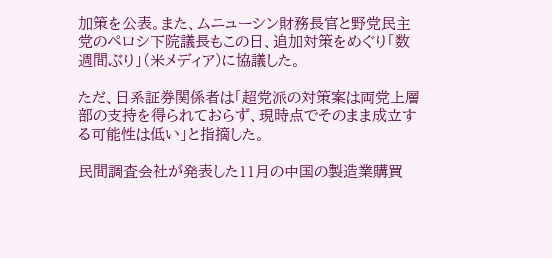加策を公表。また、ムニューシン財務長官と野党民主党のペロシ下院議長もこの日、追加対策をめぐり「数週間ぶり」(米メディア)に協議した。

ただ、日系証券関係者は「超党派の対策案は両党上層部の支持を得られておらず、現時点でそのまま成立する可能性は低い」と指摘した。

民間調査会社が発表した11月の中国の製造業購買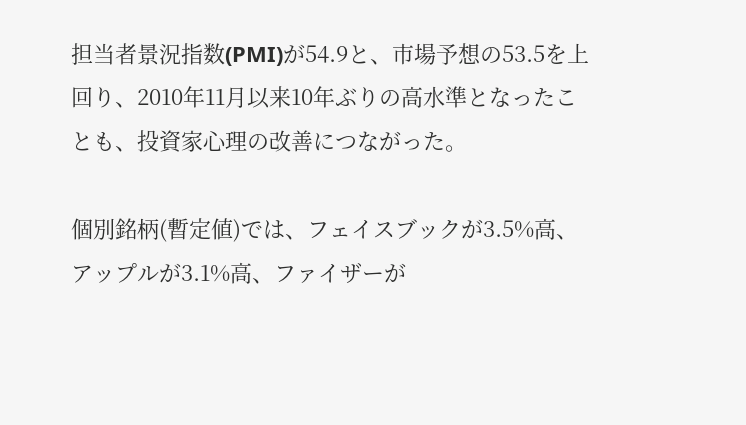担当者景況指数(PMI)が54.9と、市場予想の53.5を上回り、2010年11月以来10年ぶりの高水準となったことも、投資家心理の改善につながった。

個別銘柄(暫定値)では、フェイスブックが3.5%高、アップルが3.1%高、ファイザーが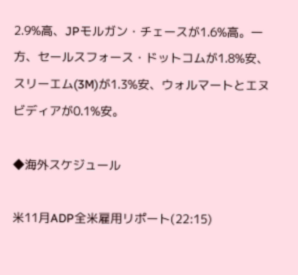2.9%高、JPモルガン・チェースが1.6%高。一方、セールスフォース・ドットコムが1.8%安、スリーエム(3M)が1.3%安、ウォルマートとエヌビディアが0.1%安。

◆海外スケジュール

米11月ADP全米雇用リポート(22:15)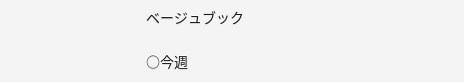ベージュブック

○今週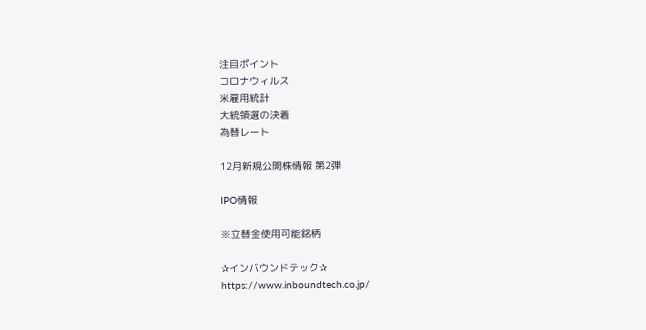注目ポイント
コロナウィルス
米雇用統計
大統領選の決着
為替レート

12月新規公開株情報 第2弾

IPO情報

※立替金使用可能銘柄

✰インバウンドテック✰
https://www.inboundtech.co.jp/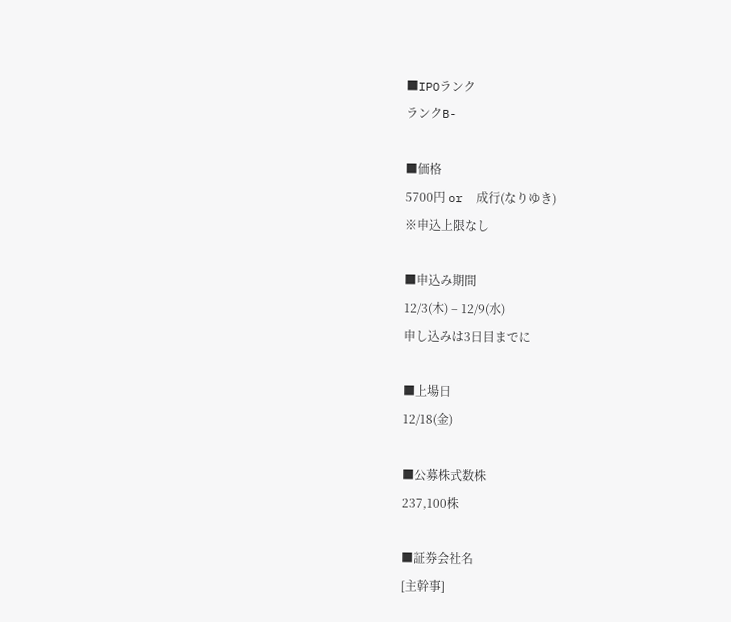■IPOランク
ランクB-

■価格
5700円 or  成行(なりゆき)
※申込上限なし

■申込み期間
12/3(木) – 12/9(水)
申し込みは3日目までに

■上場日
12/18(金)

■公募株式数株
237,100株

■証券会社名
[主幹事]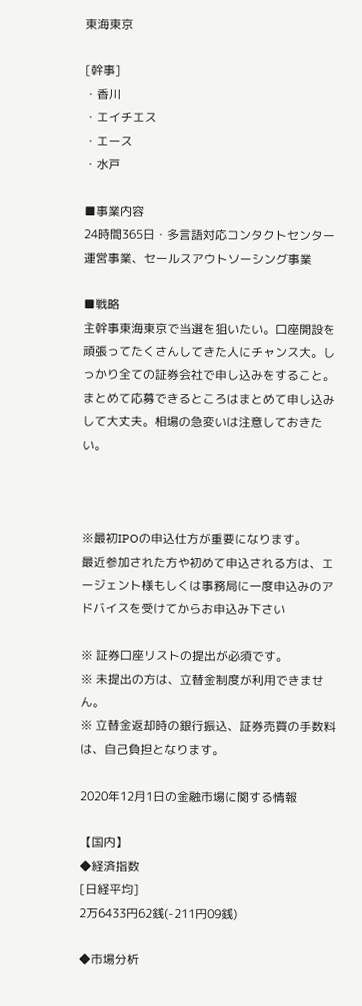東海東京

[幹事]
・香川
・エイチエス
・エース
・水戸

■事業内容
24時間365日・多言語対応コンタクトセンター運営事業、セールスアウトソーシング事業

■戦略
主幹事東海東京で当選を狙いたい。口座開設を頑張ってたくさんしてきた人にチャンス大。しっかり全ての証券会社で申し込みをすること。まとめて応募できるところはまとめて申し込みして大丈夫。相場の急変いは注意しておきたい。



※最初IPOの申込仕方が重要になります。
最近参加された方や初めて申込される方は、エージェント様もしくは事務局に一度申込みのアドバイスを受けてからお申込み下さい

※ 証券口座リストの提出が必須です。
※ 未提出の方は、立替金制度が利用できません。
※ 立替金返却時の銀行振込、証券売買の手数料は、自己負担となります。

2020年12月1日の金融市場に関する情報

【国内】
◆経済指数
[日経平均]
2万6433円62銭(-211円09銭)

◆市場分析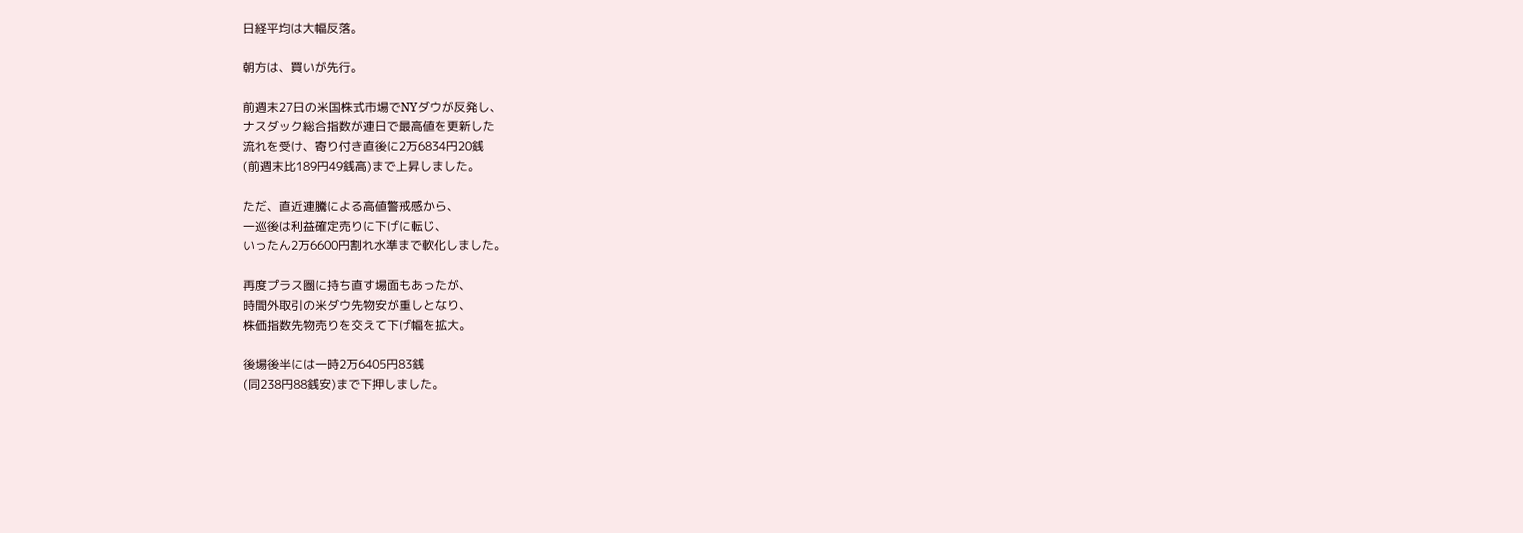日経平均は大幅反落。

朝方は、買いが先行。

前週末27日の米国株式市場でNYダウが反発し、
ナスダック総合指数が連日で最高値を更新した
流れを受け、寄り付き直後に2万6834円20銭
(前週末比189円49銭高)まで上昇しました。

ただ、直近連騰による高値警戒感から、
一巡後は利益確定売りに下げに転じ、
いったん2万6600円割れ水準まで軟化しました。

再度プラス圏に持ち直す場面もあったが、
時間外取引の米ダウ先物安が重しとなり、
株価指数先物売りを交えて下げ幅を拡大。

後場後半には一時2万6405円83銭
(同238円88銭安)まで下押しました。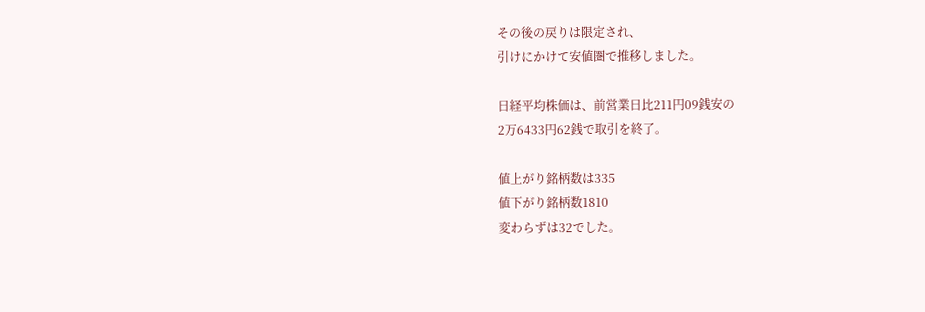その後の戻りは限定され、
引けにかけて安値圏で推移しました。

日経平均株価は、前営業日比211円09銭安の
2万6433円62銭で取引を終了。

値上がり銘柄数は335
値下がり銘柄数1810
変わらずは32でした。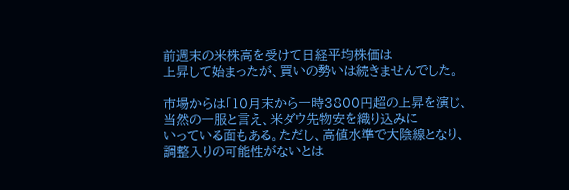前週末の米株高を受けて日経平均株価は
上昇して始まったが、買いの勢いは続きませんでした。

市場からは「10月末から一時3800円超の上昇を演じ、
当然の一服と言え、米ダウ先物安を織り込みに
いっている面もある。ただし、高値水準で大陰線となり、
調整入りの可能性がないとは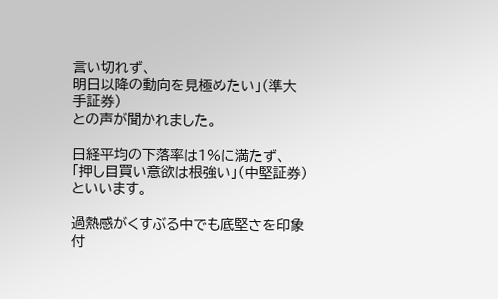言い切れず、
明日以降の動向を見極めたい」(準大手証券)
との声が聞かれました。

日経平均の下落率は1%に満たず、
「押し目買い意欲は根強い」(中堅証券)といいます。

過熱感がくすぶる中でも底堅さを印象付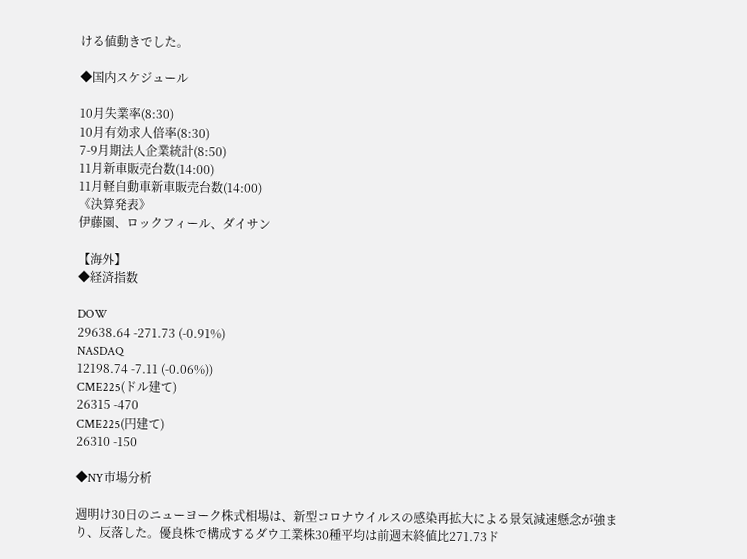ける値動きでした。

◆国内スケジュール

10月失業率(8:30)
10月有効求人倍率(8:30)
7-9月期法人企業統計(8:50)
11月新車販売台数(14:00)
11月軽自動車新車販売台数(14:00)
《決算発表》
伊藤園、ロックフィール、ダイサン

【海外】
◆経済指数

DOW
29638.64 -271.73 (-0.91%)
NASDAQ
12198.74 -7.11 (-0.06%))
CME225(ドル建て)
26315 -470
CME225(円建て)
26310 -150

◆NY市場分析

週明け30日のニューヨーク株式相場は、新型コロナウイルスの感染再拡大による景気減速懸念が強まり、反落した。優良株で構成するダウ工業株30種平均は前週末終値比271.73ド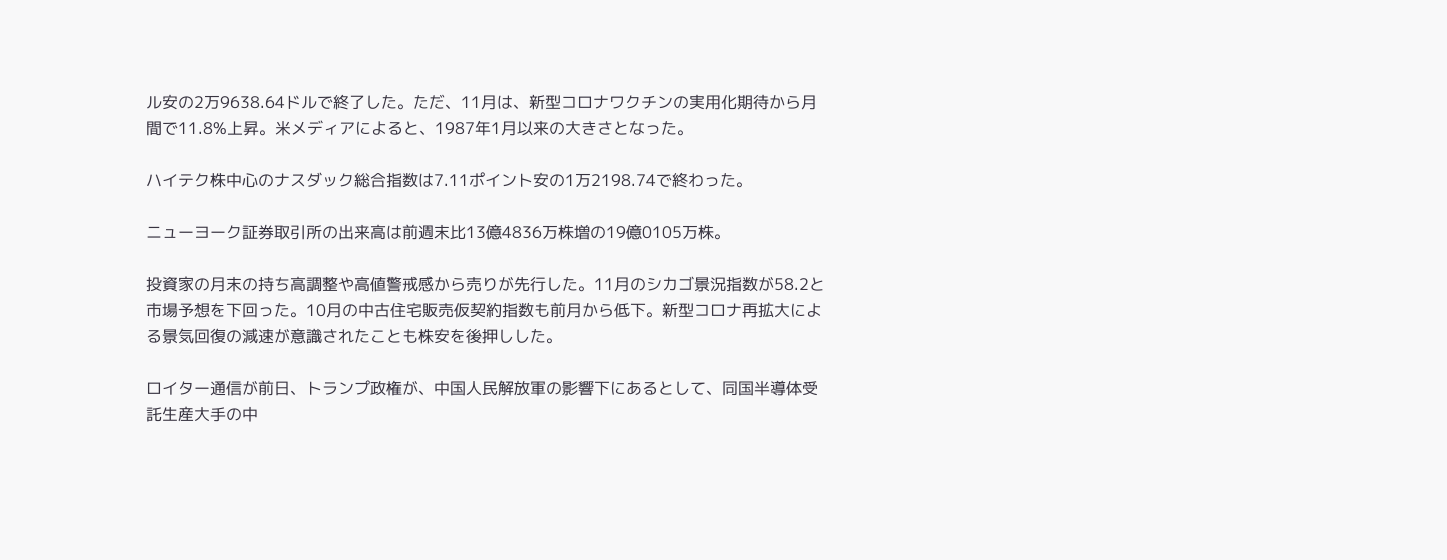ル安の2万9638.64ドルで終了した。ただ、11月は、新型コロナワクチンの実用化期待から月間で11.8%上昇。米メディアによると、1987年1月以来の大きさとなった。

ハイテク株中心のナスダック総合指数は7.11ポイント安の1万2198.74で終わった。

ニューヨーク証券取引所の出来高は前週末比13億4836万株増の19億0105万株。

投資家の月末の持ち高調整や高値警戒感から売りが先行した。11月のシカゴ景況指数が58.2と市場予想を下回った。10月の中古住宅販売仮契約指数も前月から低下。新型コロナ再拡大による景気回復の減速が意識されたことも株安を後押しした。

ロイター通信が前日、トランプ政権が、中国人民解放軍の影響下にあるとして、同国半導体受託生産大手の中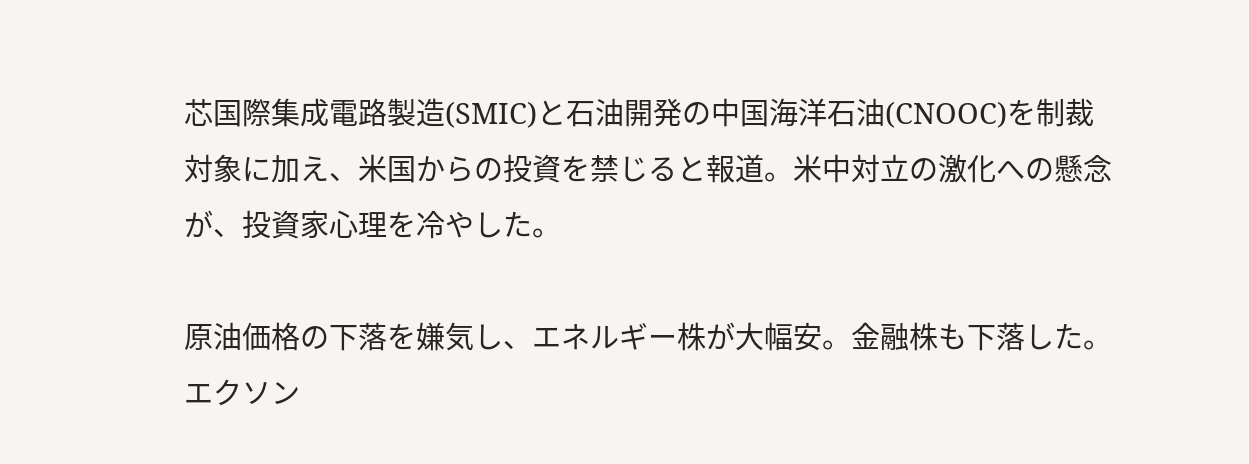芯国際集成電路製造(SMIC)と石油開発の中国海洋石油(CNOOC)を制裁対象に加え、米国からの投資を禁じると報道。米中対立の激化への懸念が、投資家心理を冷やした。

原油価格の下落を嫌気し、エネルギー株が大幅安。金融株も下落した。エクソン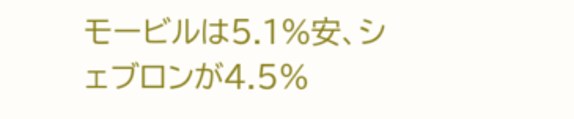モービルは5.1%安、シェブロンが4.5%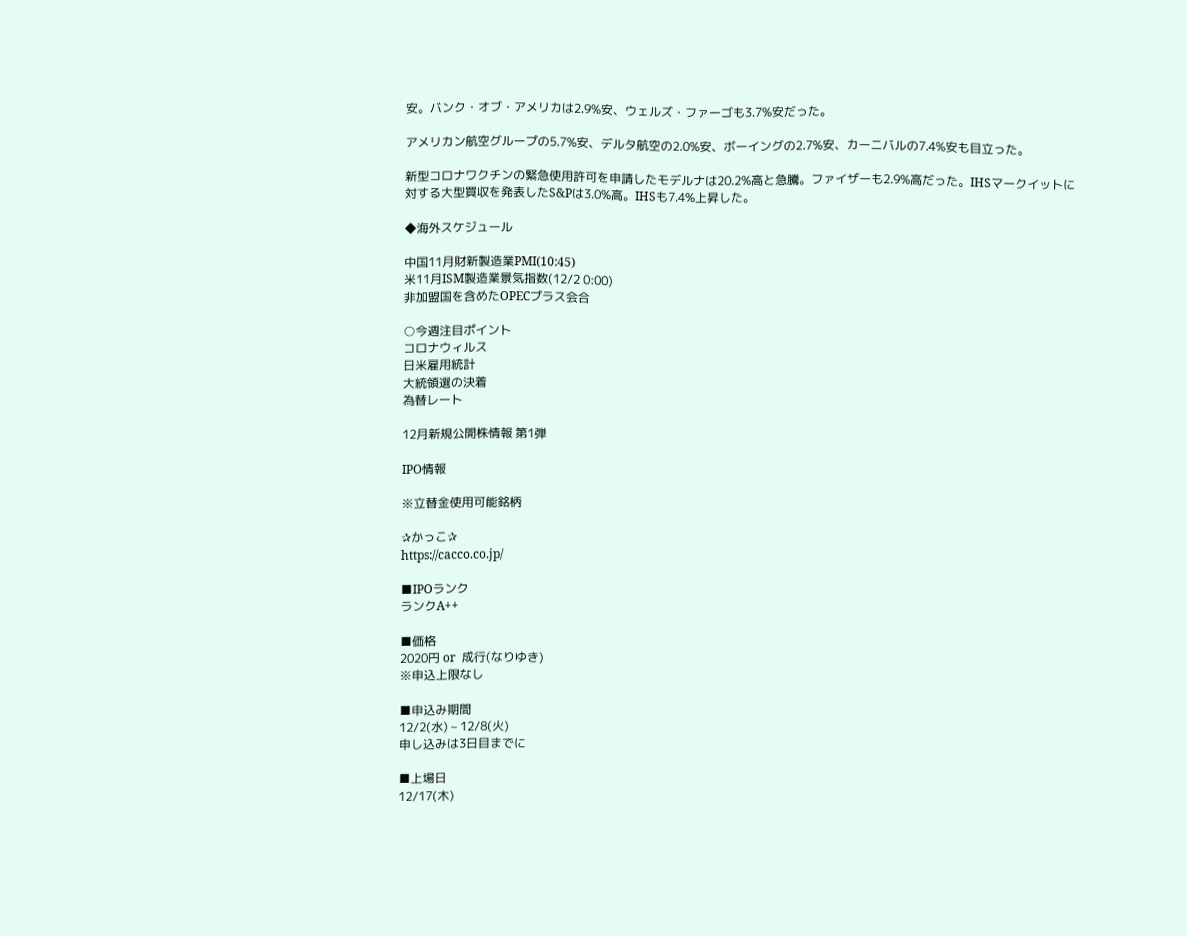安。バンク・オブ・アメリカは2.9%安、ウェルズ・ファーゴも3.7%安だった。

アメリカン航空グループの5.7%安、デルタ航空の2.0%安、ボーイングの2.7%安、カーニバルの7.4%安も目立った。

新型コロナワクチンの緊急使用許可を申請したモデルナは20.2%高と急騰。ファイザーも2.9%高だった。IHSマークイットに対する大型買収を発表したS&Pは3.0%高。IHSも7.4%上昇した。

◆海外スケジュール

中国11月財新製造業PMI(10:45)
米11月ISM製造業景気指数(12/2 0:00)
非加盟国を含めたOPECプラス会合

○今週注目ポイント
コロナウィルス
日米雇用統計
大統領選の決着
為替レート

12月新規公開株情報 第1弾

IPO情報

※立替金使用可能銘柄

✰かっこ✰
https://cacco.co.jp/

■IPOランク
ランクA++

■価格
2020円 or  成行(なりゆき)
※申込上限なし

■申込み期間
12/2(水) – 12/8(火)
申し込みは3日目までに

■上場日
12/17(木)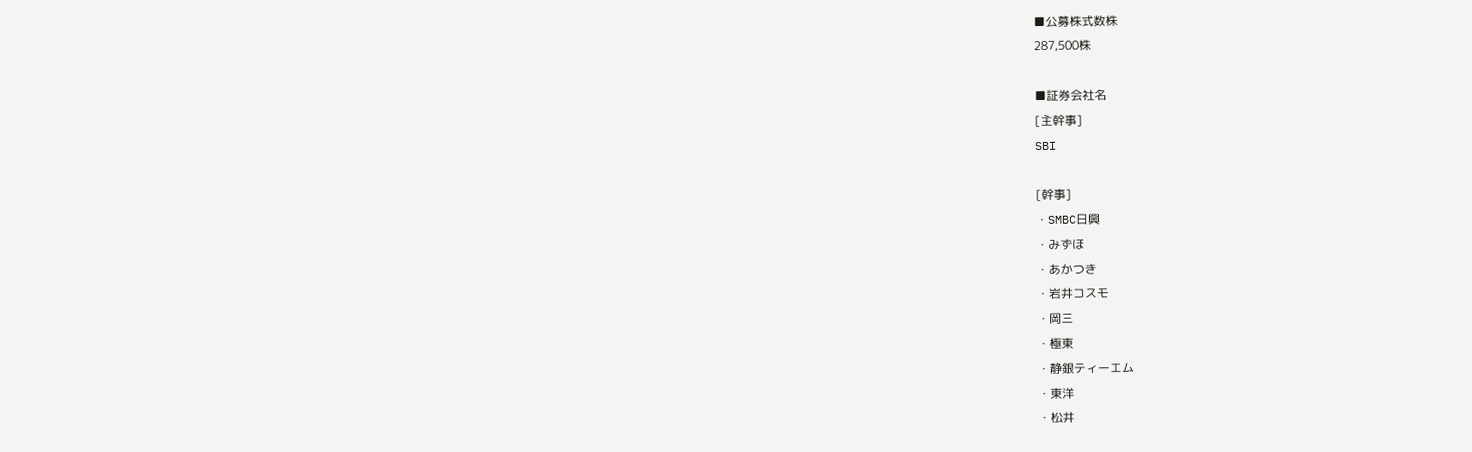■公募株式数株
287,500株

■証券会社名
[主幹事]
SBI

[幹事]
・SMBC日興
・みずほ
・あかつき
・岩井コスモ
・岡三
・極東
・静銀ティーエム
・東洋
・松井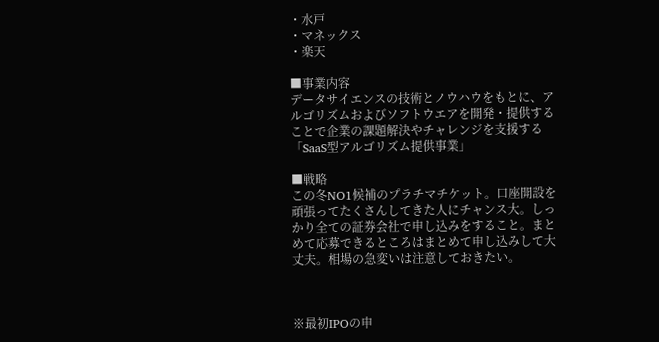・水戸
・マネックス
・楽天

■事業内容
データサイエンスの技術とノウハウをもとに、アルゴリズムおよびソフトウエアを開発・提供することで企業の課題解決やチャレンジを支援する「SaaS型アルゴリズム提供事業」

■戦略
この冬NO1候補のプラチマチケット。口座開設を頑張ってたくさんしてきた人にチャンス大。しっかり全ての証券会社で申し込みをすること。まとめて応募できるところはまとめて申し込みして大丈夫。相場の急変いは注意しておきたい。



※最初IPOの申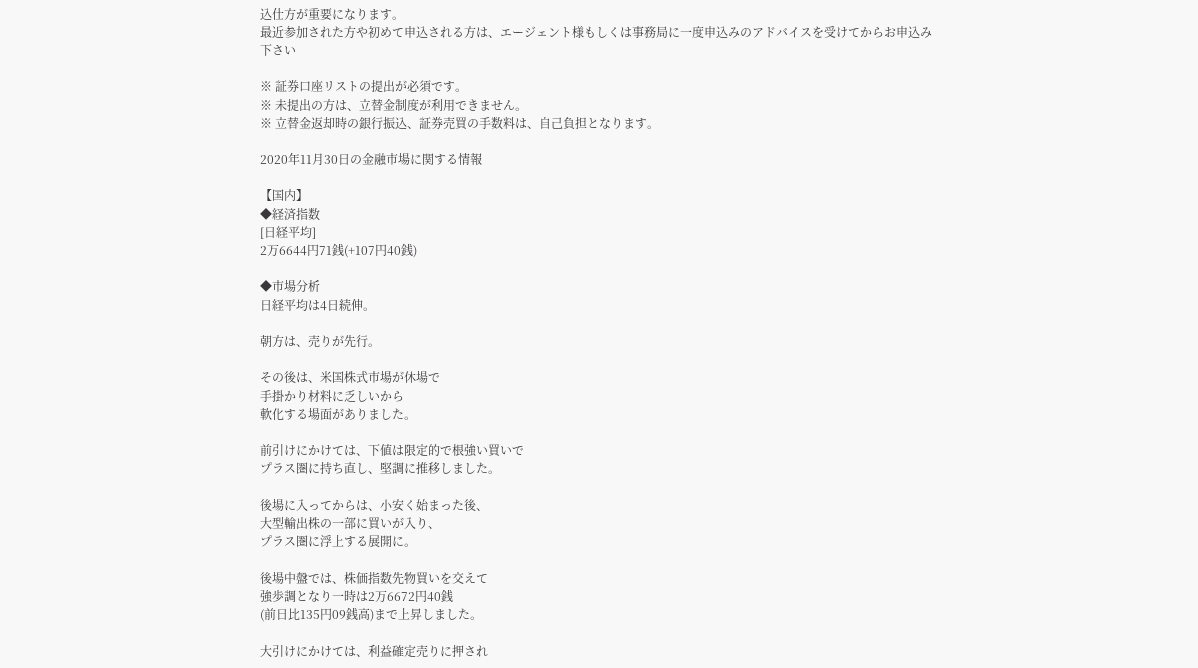込仕方が重要になります。
最近参加された方や初めて申込される方は、エージェント様もしくは事務局に一度申込みのアドバイスを受けてからお申込み下さい

※ 証券口座リストの提出が必須です。
※ 未提出の方は、立替金制度が利用できません。
※ 立替金返却時の銀行振込、証券売買の手数料は、自己負担となります。

2020年11月30日の金融市場に関する情報

【国内】
◆経済指数
[日経平均]
2万6644円71銭(+107円40銭)

◆市場分析
日経平均は4日続伸。

朝方は、売りが先行。

その後は、米国株式市場が休場で
手掛かり材料に乏しいから
軟化する場面がありました。

前引けにかけては、下値は限定的で根強い買いで
プラス圏に持ち直し、堅調に推移しました。

後場に入ってからは、小安く始まった後、
大型輸出株の一部に買いが入り、
プラス圏に浮上する展開に。

後場中盤では、株価指数先物買いを交えて
強歩調となり一時は2万6672円40銭
(前日比135円09銭高)まで上昇しました。

大引けにかけては、利益確定売りに押され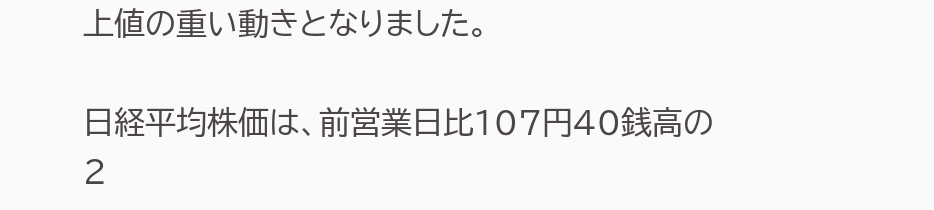上値の重い動きとなりました。

日経平均株価は、前営業日比107円40銭高の
2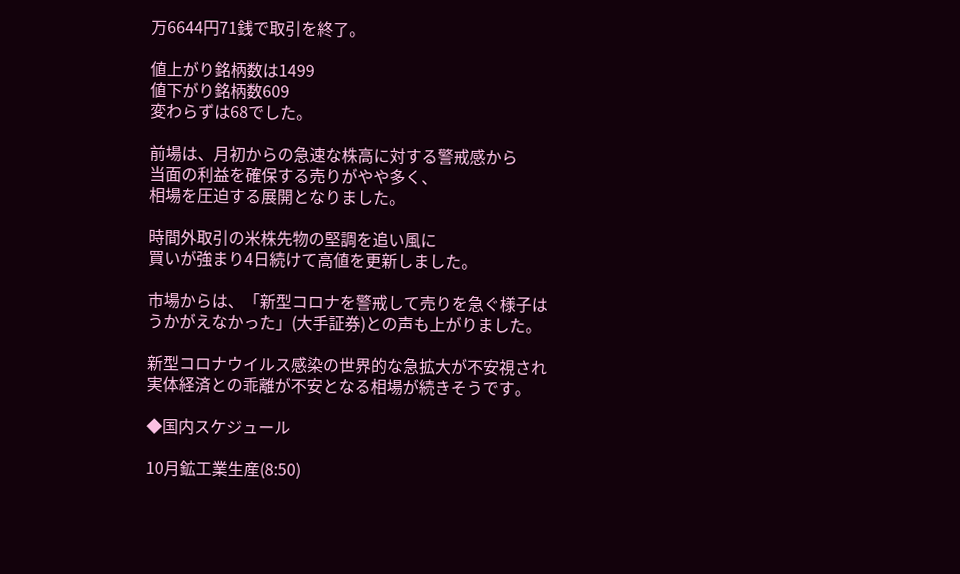万6644円71銭で取引を終了。

値上がり銘柄数は1499
値下がり銘柄数609
変わらずは68でした。

前場は、月初からの急速な株高に対する警戒感から
当面の利益を確保する売りがやや多く、
相場を圧迫する展開となりました。

時間外取引の米株先物の堅調を追い風に
買いが強まり4日続けて高値を更新しました。

市場からは、「新型コロナを警戒して売りを急ぐ様子は
うかがえなかった」(大手証券)との声も上がりました。

新型コロナウイルス感染の世界的な急拡大が不安視され
実体経済との乖離が不安となる相場が続きそうです。

◆国内スケジュール

10月鉱工業生産(8:50)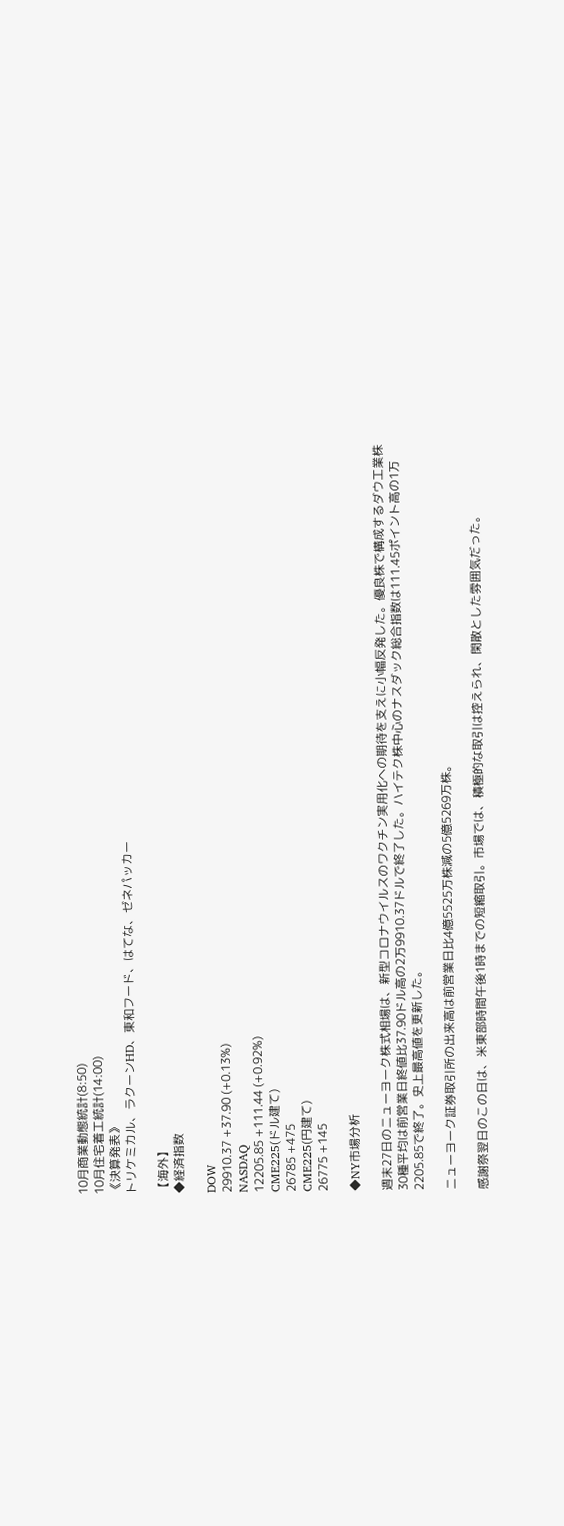10月商業動態統計(8:50)
10月住宅着工統計(14:00)
《決算発表》
トリケミカル、ラクーンHD、東和フード、はてな、ゼネパッカー

【海外】
◆経済指数

DOW
29910.37 +37.90 (+0.13%)
NASDAQ
12205.85 +111.44 (+0.92%)
CME225(ドル建て)
26785 +475
CME225(円建て)
26775 +145

◆NY市場分析

週末27日のニューヨーク株式相場は、新型コロナウイルスのワクチン実用化への期待を支えに小幅反発した。優良株で構成するダウ工業株30種平均は前営業日終値比37.90ドル高の2万9910.37ドルで終了した。ハイテク株中心のナスダック総合指数は111.45ポイント高の1万2205.85で終了。史上最高値を更新した。

ニューヨーク証券取引所の出来高は前営業日比4億5525万株減の5億5269万株。

感謝祭翌日のこの日は、米東部時間午後1時までの短縮取引。市場では、積極的な取引は控えられ、閑散とした雰囲気だった。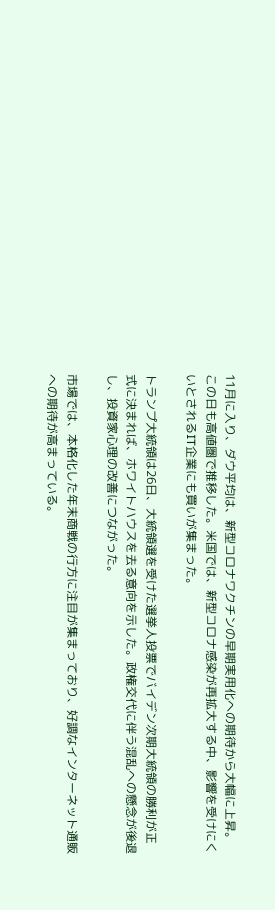11月に入り、ダウ平均は、新型コロナワクチンの早期実用化への期待から大幅に上昇。この日も高値圏で推移した。米国では、新型コロナ感染が再拡大する中、影響を受けにくいとされるIT企業にも買いが集まった。

トランプ大統領は26日、大統領選を受けた選挙人投票でバイデン次期大統領の勝利が正式に決まれば、ホワイトハウスを去る意向を示した。政権交代に伴う混乱への懸念が後退し、投資家心理の改善につながった。

市場では、本格化した年末商戦の行方に注目が集まっており、好調なインターネット通販への期待が高まっている。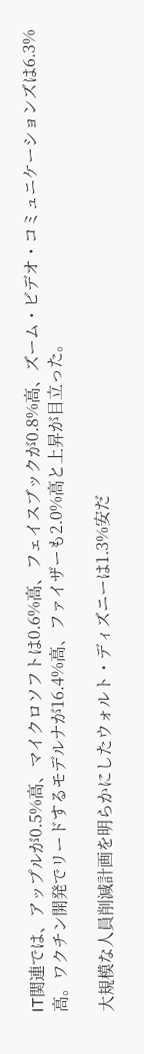IT関連では、アップルが0.5%高、マイクロソフトは0.6%高、フェイスブックが0.8%高、ズーム・ビデオ・コミュニケーションズは6.3%高。ワクチン開発でリードするモデルナが16.4%高、ファイザーも2.0%高と上昇が目立った。

大規模な人員削減計画を明らかにしたウォルト・ディズニーは1.3%安だ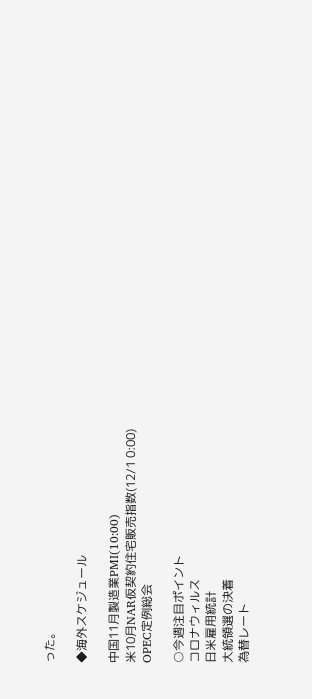った。

◆海外スケジュール

中国11月製造業PMI(10:00)
米10月NAR仮契約住宅販売指数(12/1 0:00)
OPEC定例総会

○今週注目ポイント
コロナウィルス
日米雇用統計
大統領選の決着
為替レート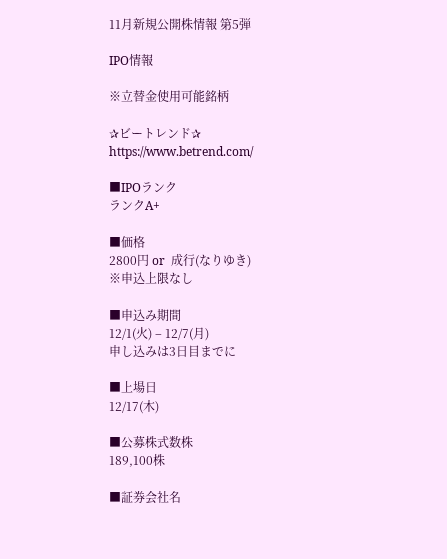11月新規公開株情報 第5弾

IPO情報

※立替金使用可能銘柄

✰ビートレンド✰
https://www.betrend.com/

■IPOランク
ランクA+

■価格
2800円 or  成行(なりゆき)
※申込上限なし

■申込み期間
12/1(火) – 12/7(月)
申し込みは3日目までに

■上場日
12/17(木)

■公募株式数株
189,100株

■証券会社名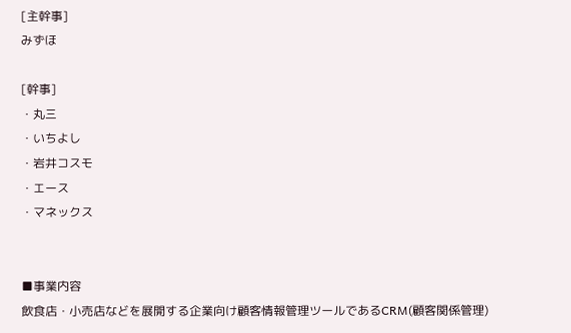[主幹事]
みずほ

[幹事]
・丸三
・いちよし
・岩井コスモ
・エース
・マネックス


■事業内容
飲食店・小売店などを展開する企業向け顧客情報管理ツールであるCRM(顧客関係管理)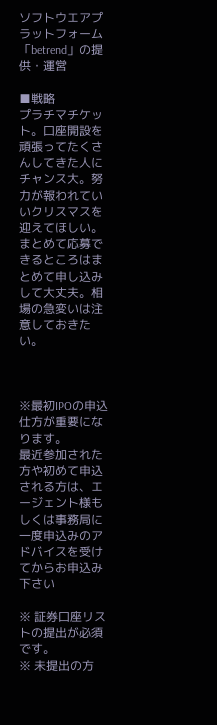ソフトウエアプラットフォーム「betrend」の提供・運営

■戦略
プラチマチケット。口座開設を頑張ってたくさんしてきた人にチャンス大。努力が報われていいクリスマスを迎えてほしい。まとめて応募できるところはまとめて申し込みして大丈夫。相場の急変いは注意しておきたい。



※最初IPOの申込仕方が重要になります。
最近参加された方や初めて申込される方は、エージェント様もしくは事務局に一度申込みのアドバイスを受けてからお申込み下さい

※ 証券口座リストの提出が必須です。
※ 未提出の方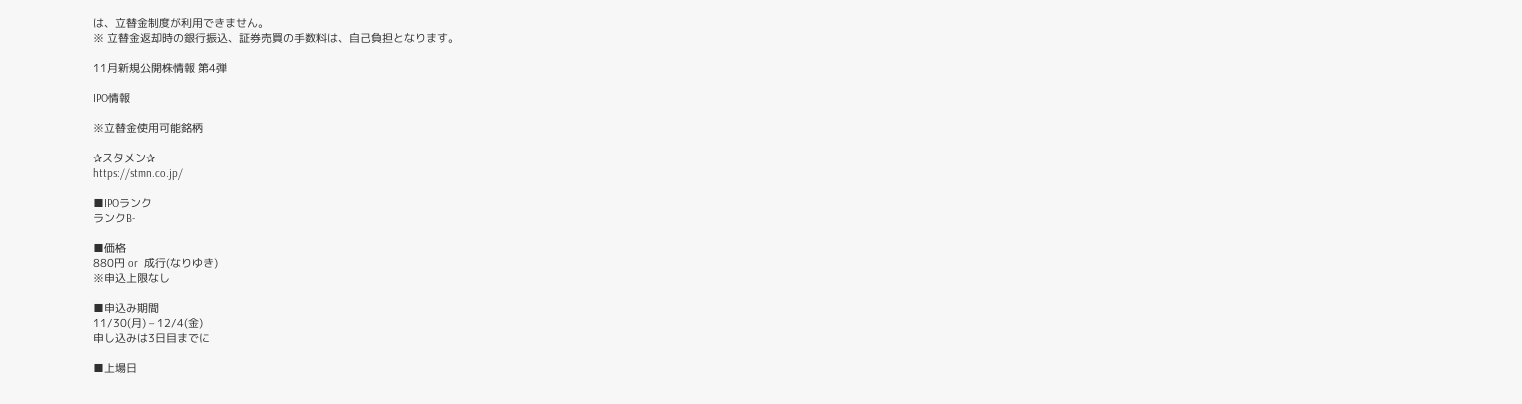は、立替金制度が利用できません。
※ 立替金返却時の銀行振込、証券売買の手数料は、自己負担となります。

11月新規公開株情報 第4弾

IPO情報

※立替金使用可能銘柄

✰スタメン✰
https://stmn.co.jp/

■IPOランク
ランクB-

■価格
880円 or  成行(なりゆき)
※申込上限なし

■申込み期間
11/30(月) – 12/4(金)
申し込みは3日目までに

■上場日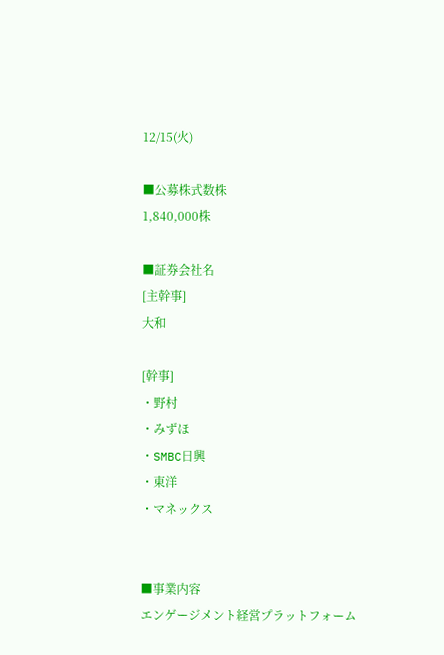12/15(火)

■公募株式数株
1,840,000株

■証券会社名
[主幹事]
大和

[幹事]
・野村
・みずほ
・SMBC日興
・東洋
・マネックス


■事業内容
エンゲージメント経営プラットフォーム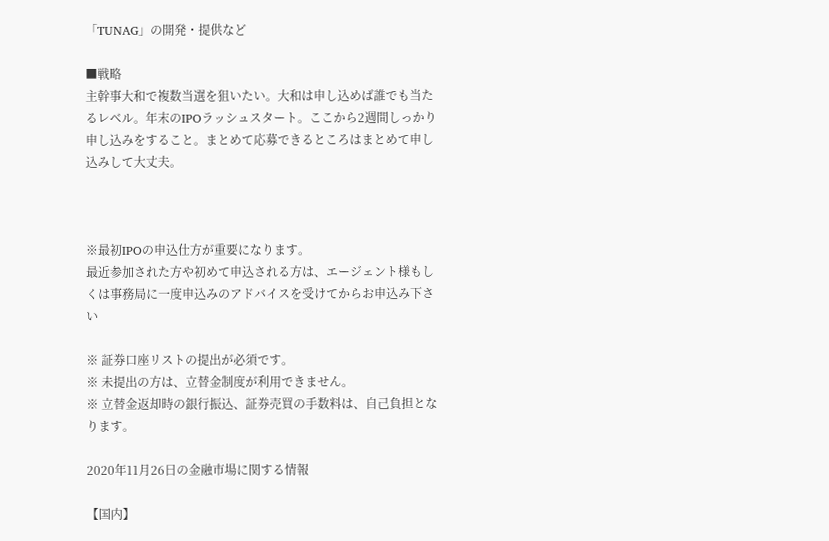「TUNAG」の開発・提供など

■戦略
主幹事大和で複数当選を狙いたい。大和は申し込めば誰でも当たるレベル。年末のIPOラッシュスタート。ここから2週間しっかり申し込みをすること。まとめて応募できるところはまとめて申し込みして大丈夫。



※最初IPOの申込仕方が重要になります。
最近参加された方や初めて申込される方は、エージェント様もしくは事務局に一度申込みのアドバイスを受けてからお申込み下さい

※ 証券口座リストの提出が必須です。
※ 未提出の方は、立替金制度が利用できません。
※ 立替金返却時の銀行振込、証券売買の手数料は、自己負担となります。

2020年11月26日の金融市場に関する情報

【国内】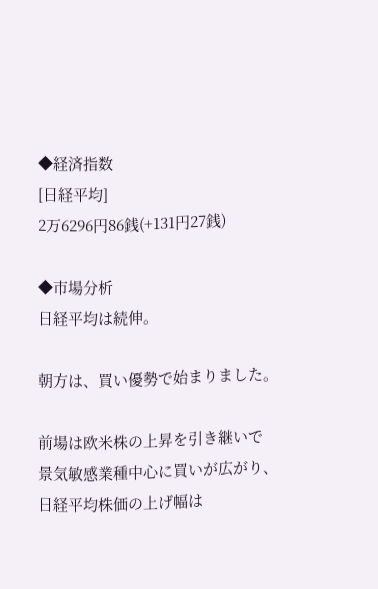◆経済指数
[日経平均]
2万6296円86銭(+131円27銭)

◆市場分析
日経平均は続伸。

朝方は、買い優勢で始まりました。

前場は欧米株の上昇を引き継いで
景気敏感業種中心に買いが広がり、
日経平均株価の上げ幅は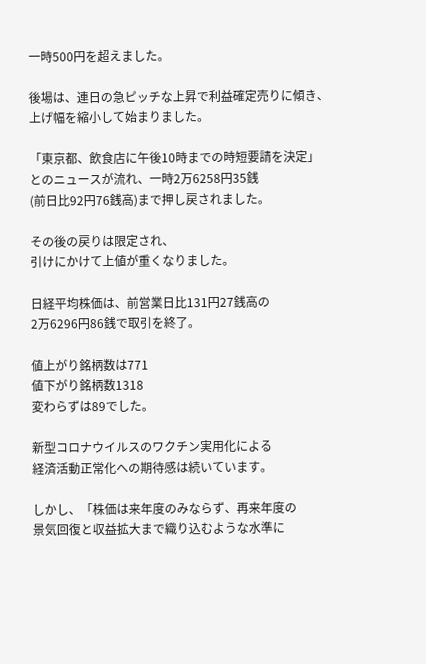一時500円を超えました。

後場は、連日の急ピッチな上昇で利益確定売りに傾き、
上げ幅を縮小して始まりました。

「東京都、飲食店に午後10時までの時短要請を決定」
とのニュースが流れ、一時2万6258円35銭
(前日比92円76銭高)まで押し戻されました。

その後の戻りは限定され、
引けにかけて上値が重くなりました。

日経平均株価は、前営業日比131円27銭高の
2万6296円86銭で取引を終了。

値上がり銘柄数は771
値下がり銘柄数1318
変わらずは89でした。

新型コロナウイルスのワクチン実用化による
経済活動正常化への期待感は続いています。

しかし、「株価は来年度のみならず、再来年度の
景気回復と収益拡大まで織り込むような水準に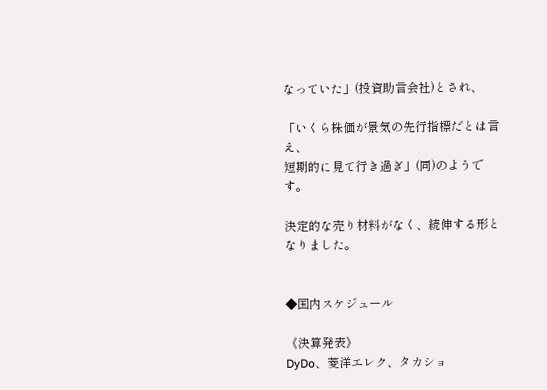なっていた」(投資助言会社)とされ、

「いくら株価が景気の先行指標だとは言え、
短期的に見て行き過ぎ」(同)のようです。

決定的な売り材料がなく、続伸する形となりました。


◆国内スケジュール

《決算発表》
DyDo、菱洋エレク、タカショ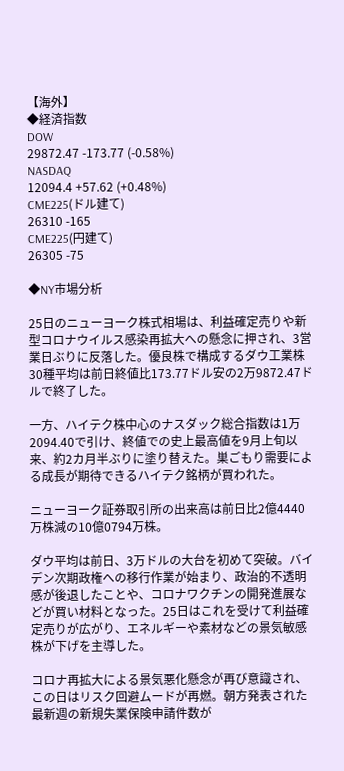【海外】
◆経済指数
DOW
29872.47 -173.77 (-0.58%)
NASDAQ
12094.4 +57.62 (+0.48%)
CME225(ドル建て)
26310 -165
CME225(円建て)
26305 -75

◆NY市場分析

25日のニューヨーク株式相場は、利益確定売りや新型コロナウイルス感染再拡大への懸念に押され、3営業日ぶりに反落した。優良株で構成するダウ工業株30種平均は前日終値比173.77ドル安の2万9872.47ドルで終了した。

一方、ハイテク株中心のナスダック総合指数は1万2094.40で引け、終値での史上最高値を9月上旬以来、約2カ月半ぶりに塗り替えた。巣ごもり需要による成長が期待できるハイテク銘柄が買われた。

ニューヨーク証券取引所の出来高は前日比2億4440万株減の10億0794万株。

ダウ平均は前日、3万ドルの大台を初めて突破。バイデン次期政権への移行作業が始まり、政治的不透明感が後退したことや、コロナワクチンの開発進展などが買い材料となった。25日はこれを受けて利益確定売りが広がり、エネルギーや素材などの景気敏感株が下げを主導した。

コロナ再拡大による景気悪化懸念が再び意識され、この日はリスク回避ムードが再燃。朝方発表された最新週の新規失業保険申請件数が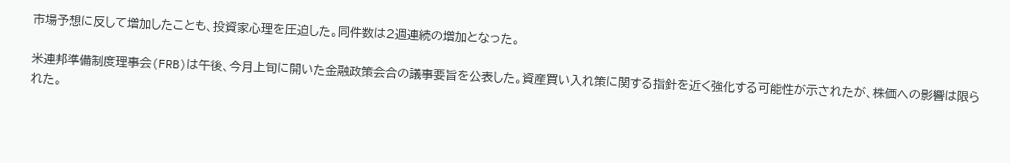市場予想に反して増加したことも、投資家心理を圧迫した。同件数は2週連続の増加となった。

米連邦準備制度理事会(FRB)は午後、今月上旬に開いた金融政策会合の議事要旨を公表した。資産買い入れ策に関する指針を近く強化する可能性が示されたが、株価への影響は限られた。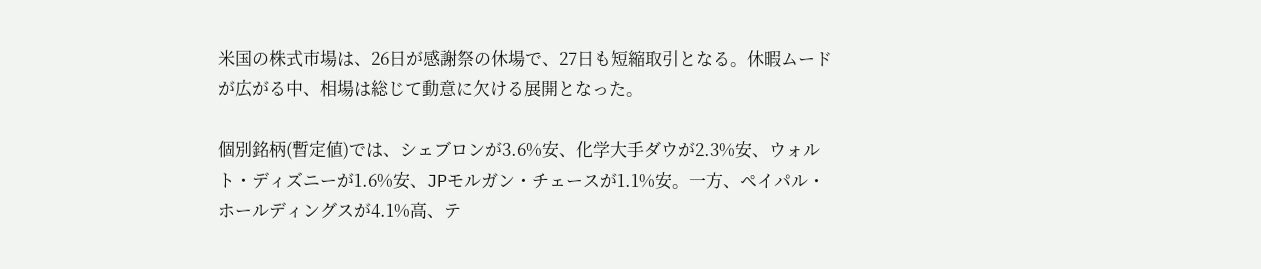米国の株式市場は、26日が感謝祭の休場で、27日も短縮取引となる。休暇ムードが広がる中、相場は総じて動意に欠ける展開となった。

個別銘柄(暫定値)では、シェブロンが3.6%安、化学大手ダウが2.3%安、ウォルト・ディズニーが1.6%安、JPモルガン・チェースが1.1%安。一方、ペイパル・ホールディングスが4.1%高、テ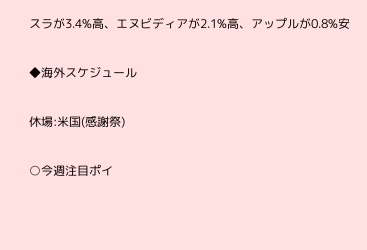スラが3.4%高、エヌビディアが2.1%高、アップルが0.8%安

◆海外スケジュール

休場:米国(感謝祭)

○今週注目ポイ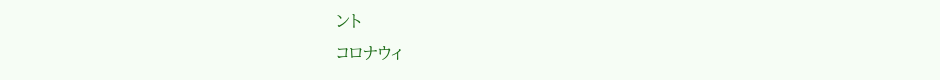ント
コロナウィ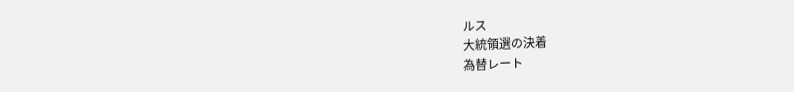ルス
大統領選の決着
為替レート